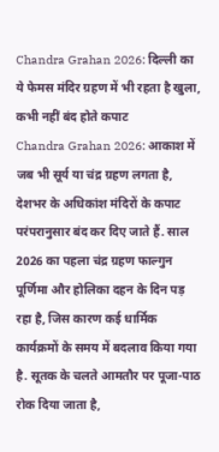Chandra Grahan 2026: दिल्ली का ये फेमस मंदिर ग्रहण में भी रहता है खुला, कभी नहीं बंद होते कपाट
Chandra Grahan 2026: आकाश में जब भी सूर्य या चंद्र ग्रहण लगता है, देशभर के अधिकांश मंदिरों के कपाट परंपरानुसार बंद कर दिए जाते हैं. साल 2026 का पहला चंद्र ग्रहण फाल्गुन पूर्णिमा और होलिका दहन के दिन पड़ रहा है, जिस कारण कई धार्मिक कार्यक्रमों के समय में बदलाव किया गया है. सूतक के चलते आमतौर पर पूजा-पाठ रोक दिया जाता है,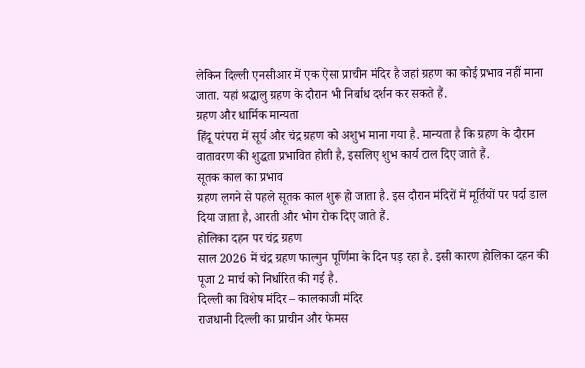लेकिन दिल्ली एनसीआर में एक ऐसा प्राचीन मंदिर है जहां ग्रहण का कोई प्रभाव नहीं माना जाता. यहां श्रद्धालु ग्रहण के दौरान भी निर्बाध दर्शन कर सकते हैं.
ग्रहण और धार्मिक मान्यता
हिंदू परंपरा में सूर्य और चंद्र ग्रहण को अशुभ माना गया है. मान्यता है कि ग्रहण के दौरान वातावरण की शुद्धता प्रभावित होती है, इसलिए शुभ कार्य टाल दिए जाते हैं.
सूतक काल का प्रभाव
ग्रहण लगने से पहले सूतक काल शुरू हो जाता है. इस दौरान मंदिरों में मूर्तियों पर पर्दा डाल दिया जाता है, आरती और भोग रोक दिए जाते हैं.
होलिका दहन पर चंद्र ग्रहण
साल 2026 में चंद्र ग्रहण फाल्गुन पूर्णिमा के दिन पड़ रहा है. इसी कारण होलिका दहन की पूजा 2 मार्च को निर्धारित की गई है.
दिल्ली का विशेष मंदिर – कालकाजी मंदिर
राजधानी दिल्ली का प्राचीन और फेमस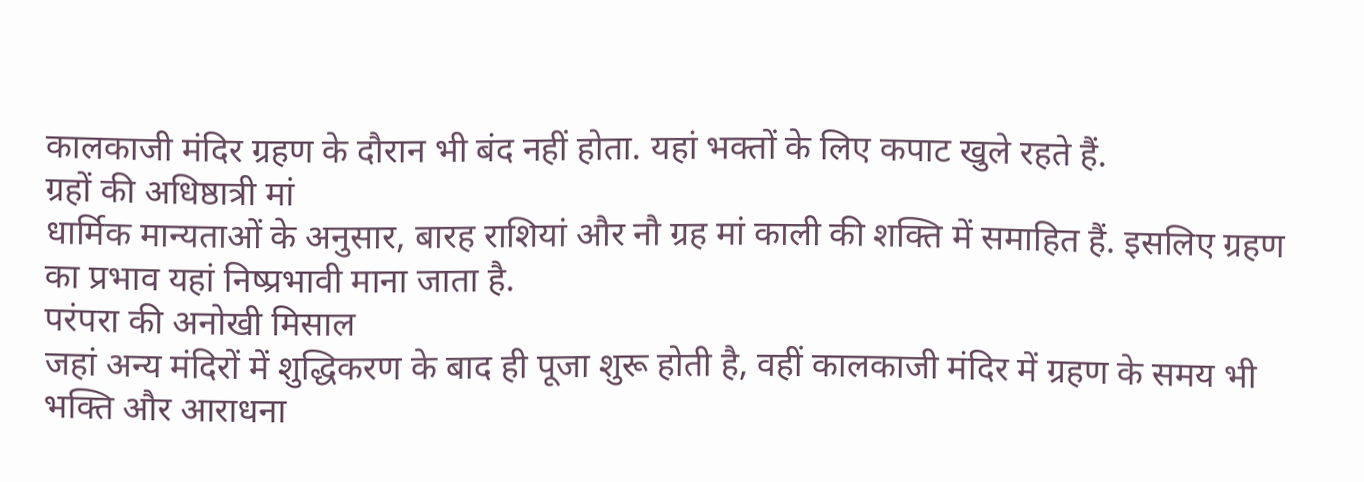कालकाजी मंदिर ग्रहण के दौरान भी बंद नहीं होता. यहां भक्तों के लिए कपाट खुले रहते हैं.
ग्रहों की अधिष्ठात्री मां
धार्मिक मान्यताओं के अनुसार, बारह राशियां और नौ ग्रह मां काली की शक्ति में समाहित हैं. इसलिए ग्रहण का प्रभाव यहां निष्प्रभावी माना जाता है.
परंपरा की अनोखी मिसाल
जहां अन्य मंदिरों में शुद्धिकरण के बाद ही पूजा शुरू होती है, वहीं कालकाजी मंदिर में ग्रहण के समय भी भक्ति और आराधना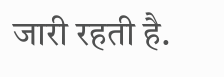जारी रहती है.